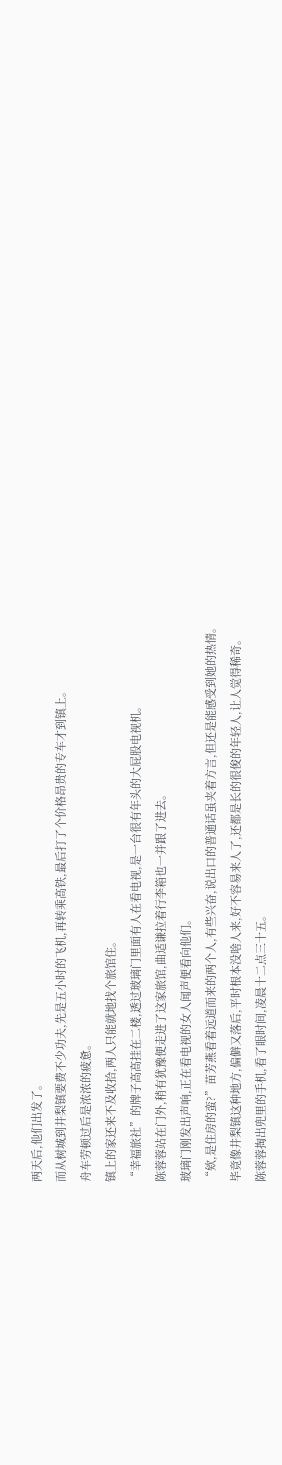两天后,他们出发了。
而从树城到井梨镇要费不少功夫,先是五小时的飞机,再转乘高铁,最后打了个价格昂贵的专车才到镇上。
舟车劳顿过后是浓浓的疲惫。
镇上的家还来不及收拾,两人只能就地找个旅馆住。
“幸福旅社”的牌子高高挂在二楼,透过玻璃门里面有人在看电视,是一台很有年头的大屁股电视机。
陈蓉蓉站在门外,稍有犹豫便走进了这家旅馆,曲适谦拉着行李箱也一并跟了进去。
玻璃门刚发出声响,正在看电视的女人闻声便看向他们。
“欸,是住房的蛮?”苗芳燕看着远道而来的两个人,有些兴奋,说出口的普通话虽夹着方言,但还是能感受到她的热情。
毕竟像井梨镇这种地方,偏僻又落后,平时根本没啥人来,好不容易来人了,还都是长的很俊的年轻人,让人觉得稀奇。
陈蓉蓉掏出兜里的手机,看了眼时间,凌晨十二点三十五。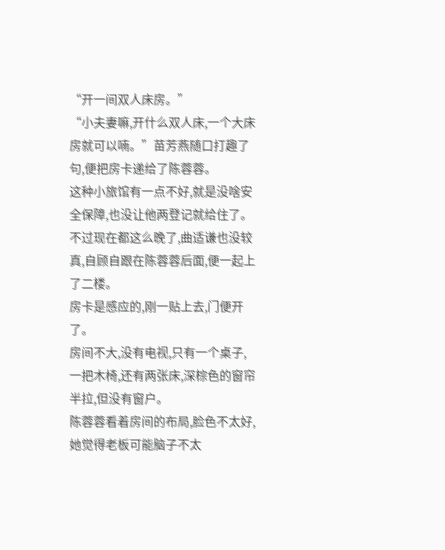“开一间双人床房。”
“小夫妻嘛,开什么双人床,一个大床房就可以喃。”苗芳燕随口打趣了句,便把房卡递给了陈蓉蓉。
这种小旅馆有一点不好,就是没啥安全保障,也没让他两登记就给住了。不过现在都这么晚了,曲适谦也没较真,自顾自跟在陈蓉蓉后面,便一起上了二楼。
房卡是感应的,刚一贴上去,门便开了。
房间不大,没有电视,只有一个桌子,一把木椅,还有两张床,深棕色的窗帘半拉,但没有窗户。
陈蓉蓉看着房间的布局,脸色不太好,她觉得老板可能脑子不太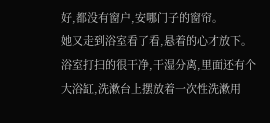好,都没有窗户,安哪门子的窗帘。
她又走到浴室看了看,悬着的心才放下。
浴室打扫的很干净,干湿分离,里面还有个大浴缸,洗漱台上摆放着一次性洗漱用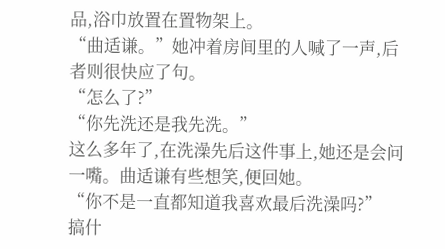品,浴巾放置在置物架上。
“曲适谦。”她冲着房间里的人喊了一声,后者则很快应了句。
“怎么了?”
“你先洗还是我先洗。”
这么多年了,在洗澡先后这件事上,她还是会问一嘴。曲适谦有些想笑,便回她。
“你不是一直都知道我喜欢最后洗澡吗?”
搞什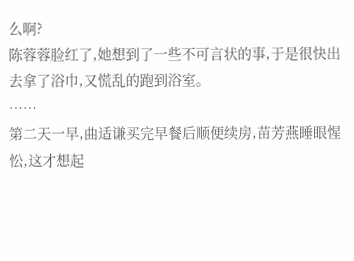么啊?
陈蓉蓉脸红了,她想到了一些不可言状的事,于是很快出去拿了浴巾,又慌乱的跑到浴室。
……
第二天一早,曲适谦买完早餐后顺便续房,苗芳燕睡眼惺忪,这才想起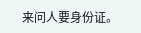来问人要身份证。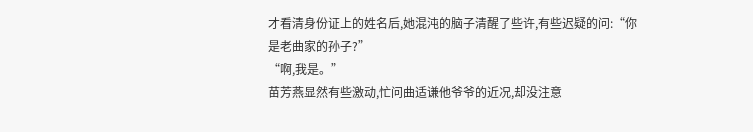才看清身份证上的姓名后,她混沌的脑子清醒了些许,有些迟疑的问:“你是老曲家的孙子?”
“啊,我是。”
苗芳燕显然有些激动,忙问曲适谦他爷爷的近况,却没注意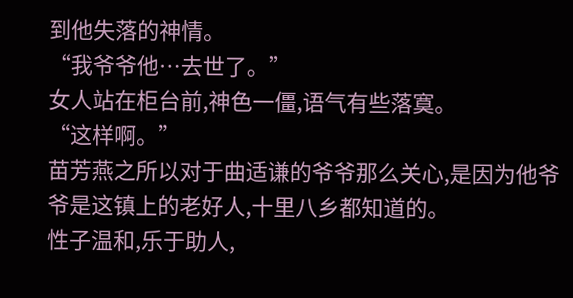到他失落的神情。
“我爷爷他…去世了。”
女人站在柜台前,神色一僵,语气有些落寞。
“这样啊。”
苗芳燕之所以对于曲适谦的爷爷那么关心,是因为他爷爷是这镇上的老好人,十里八乡都知道的。
性子温和,乐于助人,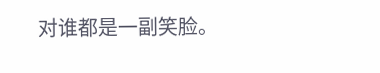对谁都是一副笑脸。